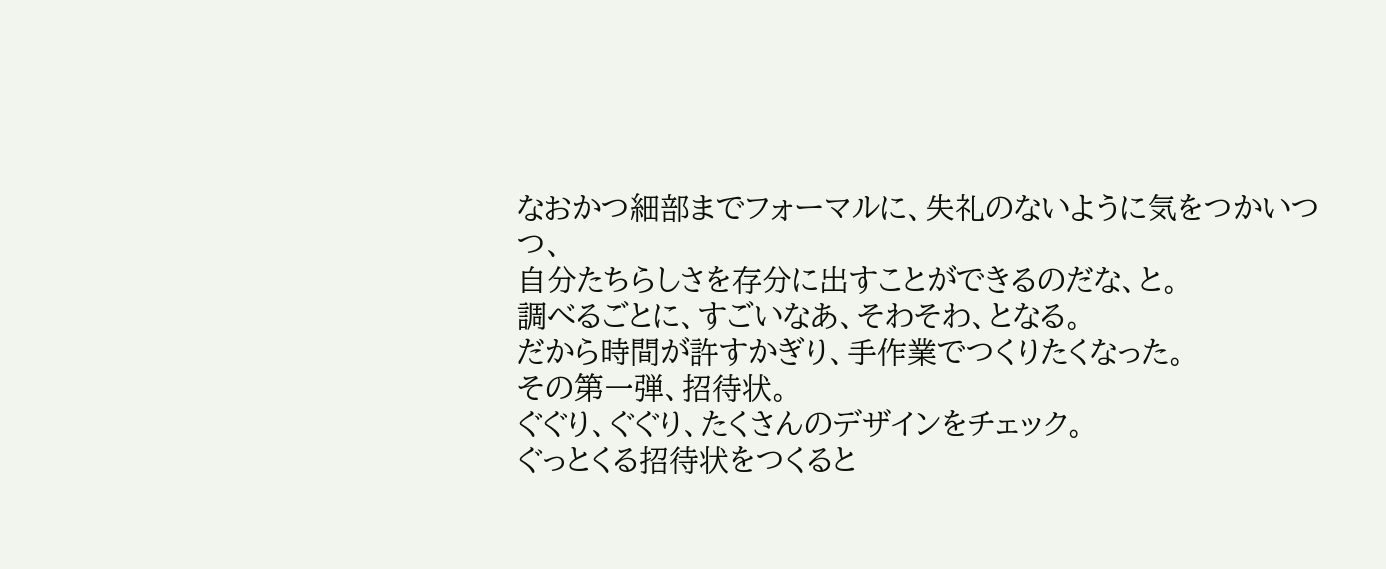なおかつ細部までフォーマルに、失礼のないように気をつかいつつ、
自分たちらしさを存分に出すことができるのだな、と。
調べるごとに、すごいなあ、そわそわ、となる。
だから時間が許すかぎり、手作業でつくりたくなった。
その第一弾、招待状。
ぐぐり、ぐぐり、たくさんのデザインをチェック。
ぐっとくる招待状をつくると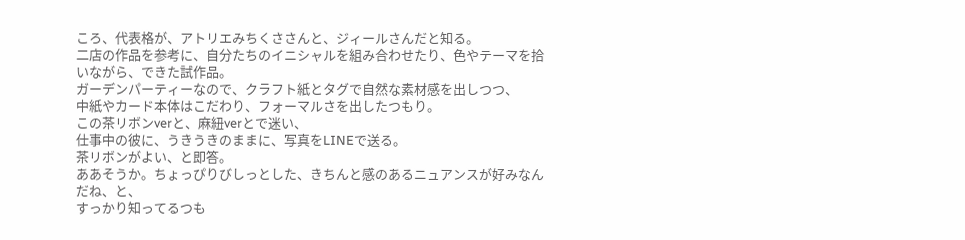ころ、代表格が、アトリエみちくささんと、ジィールさんだと知る。
二店の作品を参考に、自分たちのイニシャルを組み合わせたり、色やテーマを拾いながら、できた試作品。
ガーデンパーティーなので、クラフト紙とタグで自然な素材感を出しつつ、
中紙やカード本体はこだわり、フォーマルさを出したつもり。
この茶リボンverと、麻紐verとで迷い、
仕事中の彼に、うきうきのままに、写真をLINEで送る。
茶リボンがよい、と即答。
ああそうか。ちょっぴりびしっとした、きちんと感のあるニュアンスが好みなんだね、と、
すっかり知ってるつも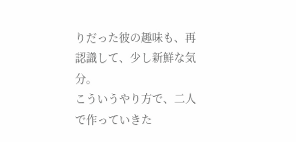りだった彼の趣味も、再認識して、少し新鮮な気分。
こういうやり方で、二人で作っていきた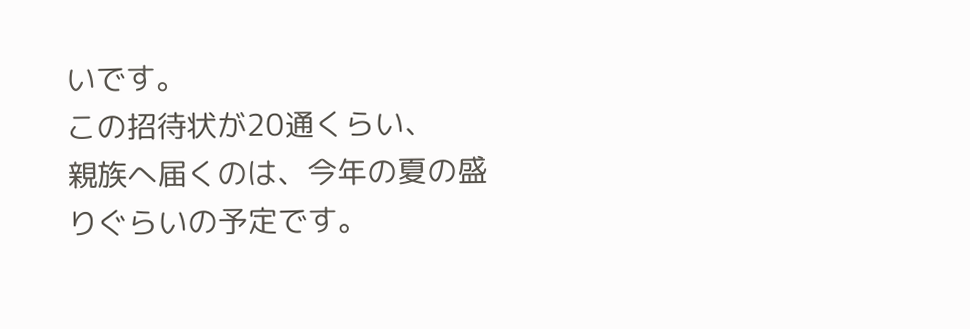いです。
この招待状が20通くらい、
親族へ届くのは、今年の夏の盛りぐらいの予定です。